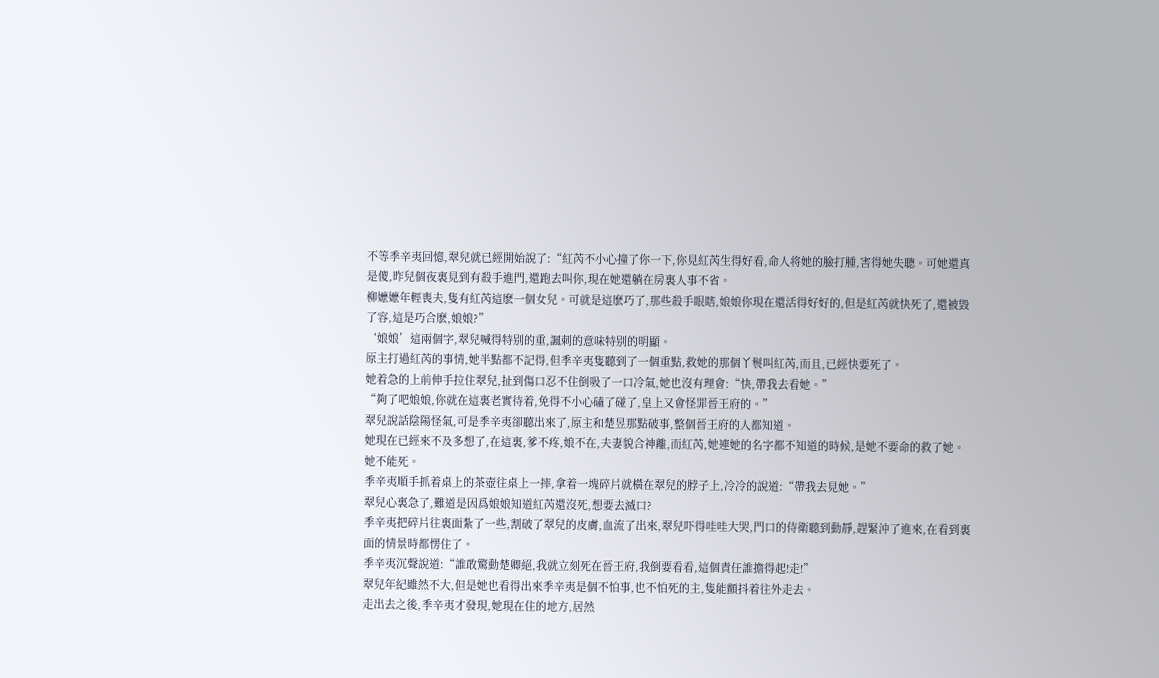不等季辛夷回憶,翠兒就已經開始說了:“紅芮不小心撞了你一下,你見紅芮生得好看,命人将她的臉打腫,害得她失聰。可她還真是傻,昨兒個夜裏見到有殺手進門,還跑去叫你,現在她還躺在房裏人事不省。
柳嬷嬷年輕喪夫,隻有紅芮這麽一個女兒。可就是這麽巧了,那些殺手眼瞎,娘娘你現在還活得好好的,但是紅芮就快死了,還被毀了容,這是巧合麽,娘娘?”
‘娘娘’這兩個字,翠兒喊得特别的重,諷刺的意味特别的明顯。
原主打過紅芮的事情,她半點都不記得,但季辛夷隻聽到了一個重點,救她的那個丫鬟叫紅芮,而且,已經快要死了。
她着急的上前伸手拉住翠兒,扯到傷口忍不住倒吸了一口冷氣,她也沒有理會:“快,帶我去看她。”
“夠了吧娘娘,你就在這裏老實待着,免得不小心磕了碰了,皇上又會怪罪晉王府的。”
翠兒說話陰陽怪氣,可是季辛夷卻聽出來了,原主和楚昱那點破事,整個晉王府的人都知道。
她現在已經來不及多想了,在這裏,爹不疼,娘不在,夫妻貌合神離,而紅芮,她連她的名字都不知道的時候,是她不要命的救了她。
她不能死。
季辛夷順手抓着桌上的茶壺往桌上一摔,拿着一塊碎片就橫在翠兒的脖子上,冷冷的說道:“帶我去見她。”
翠兒心裏急了,難道是因爲娘娘知道紅芮還沒死,想要去滅口?
季辛夷把碎片往裏面紮了一些,割破了翠兒的皮膚,血流了出來,翠兒吓得哇哇大哭,門口的侍衛聽到動靜,趕緊沖了進來,在看到裏面的情景時都愣住了。
季辛夷沉聲說道:“誰敢驚動楚卿絕,我就立刻死在晉王府,我倒要看看,這個責任誰擔得起!走!”
翠兒年紀雖然不大,但是她也看得出來季辛夷是個不怕事,也不怕死的主,隻能顫抖着往外走去。
走出去之後,季辛夷才發現,她現在住的地方,居然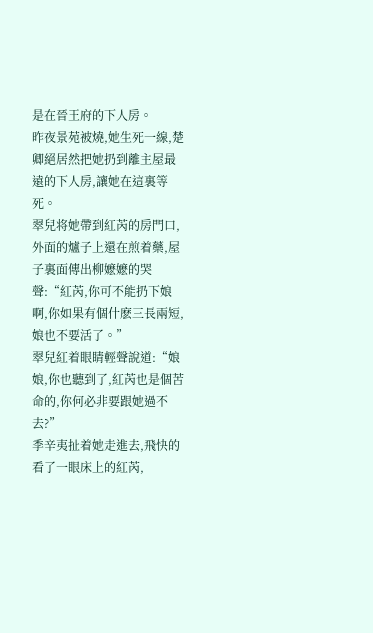是在晉王府的下人房。
昨夜景苑被燒,她生死一線,楚卿絕居然把她扔到離主屋最遠的下人房,讓她在這裏等死。
翠兒将她帶到紅芮的房門口,外面的爐子上還在煎着藥,屋子裏面傳出柳嬷嬷的哭聲:“紅芮,你可不能扔下娘啊,你如果有個什麽三長兩短,娘也不要活了。”
翠兒紅着眼睛輕聲說道:“娘娘,你也聽到了,紅芮也是個苦命的,你何必非要跟她過不去?”
季辛夷扯着她走進去,飛快的看了一眼床上的紅芮,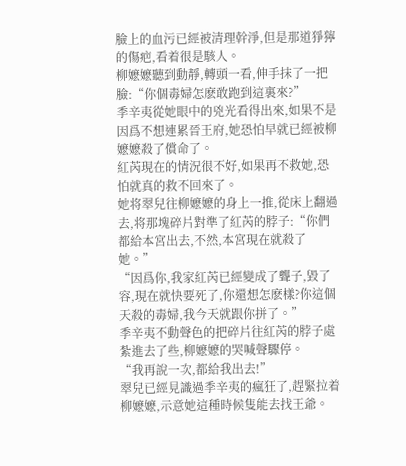臉上的血污已經被清理幹淨,但是那道猙獰的傷疤,看着很是駭人。
柳嬷嬷聽到動靜,轉頭一看,伸手抹了一把臉:“你個毒婦怎麽敢跑到這裏來?”
季辛夷從她眼中的兇光看得出來,如果不是因爲不想連累晉王府,她恐怕早就已經被柳嬷嬷殺了償命了。
紅芮現在的情況很不好,如果再不救她,恐怕就真的救不回來了。
她将翠兒往柳嬷嬷的身上一推,從床上翻過去,将那塊碎片對準了紅芮的脖子:“你們都給本宮出去,不然,本宮現在就殺了她。”
“因爲你,我家紅芮已經變成了聾子,毀了容,現在就快要死了,你還想怎麽樣?你這個天殺的毒婦,我今天就跟你拼了。”
季辛夷不動聲色的把碎片往紅芮的脖子處紮進去了些,柳嬷嬷的哭喊聲驟停。
“我再說一次,都給我出去!”
翠兒已經見識過季辛夷的瘋狂了,趕緊拉着柳嬷嬷,示意她這種時候隻能去找王爺。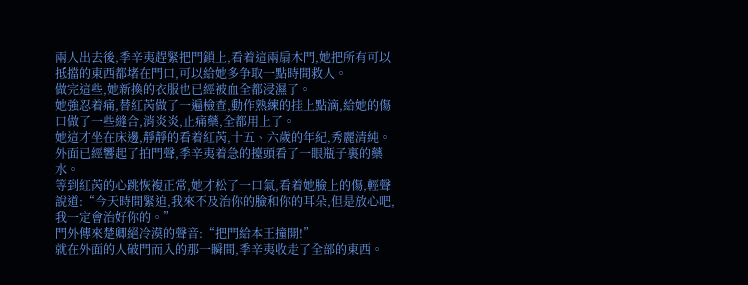兩人出去後,季辛夷趕緊把門鎖上,看着這兩扇木門,她把所有可以抵擋的東西都堵在門口,可以給她多争取一點時間救人。
做完這些,她新換的衣服也已經被血全都浸濕了。
她強忍着痛,替紅芮做了一遍檢查,動作熟練的挂上點滴,給她的傷口做了一些縫合,消炎炎,止痛藥,全都用上了。
她這才坐在床邊,靜靜的看着紅芮,十五、六歲的年紀,秀麗清純。
外面已經響起了拍門聲,季辛夷着急的擡頭看了一眼瓶子裏的藥水。
等到紅芮的心跳恢複正常,她才松了一口氣,看着她臉上的傷,輕聲說道:“今天時間緊迫,我來不及治你的臉和你的耳朵,但是放心吧,我一定會治好你的。”
門外傳來楚卿絕冷漠的聲音:“把門給本王撞開!”
就在外面的人破門而入的那一瞬間,季辛夷收走了全部的東西。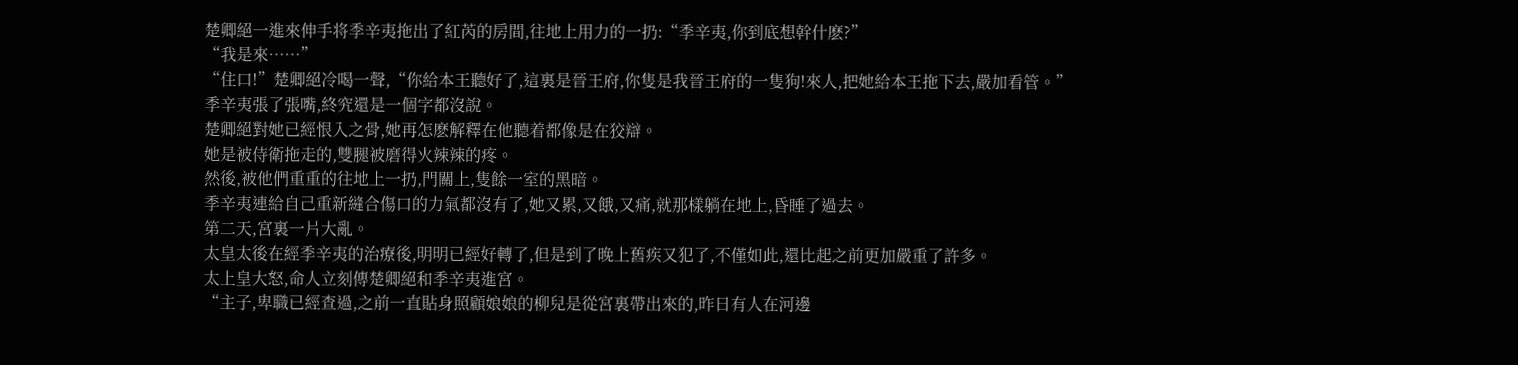楚卿絕一進來伸手将季辛夷拖出了紅芮的房間,往地上用力的一扔:“季辛夷,你到底想幹什麽?”
“我是來……”
“住口!”楚卿絕冷喝一聲,“你給本王聽好了,這裏是晉王府,你隻是我晉王府的一隻狗!來人,把她給本王拖下去,嚴加看管。”
季辛夷張了張嘴,終究還是一個字都沒說。
楚卿絕對她已經恨入之骨,她再怎麽解釋在他聽着都像是在狡辯。
她是被侍衛拖走的,雙腿被磨得火辣辣的疼。
然後,被他們重重的往地上一扔,門關上,隻餘一室的黑暗。
季辛夷連給自己重新縫合傷口的力氣都沒有了,她又累,又餓,又痛,就那樣躺在地上,昏睡了過去。
第二天,宮裏一片大亂。
太皇太後在經季辛夷的治療後,明明已經好轉了,但是到了晚上舊疾又犯了,不僅如此,還比起之前更加嚴重了許多。
太上皇大怒,命人立刻傳楚卿絕和季辛夷進宮。
“主子,卑職已經查過,之前一直貼身照顧娘娘的柳兒是從宮裏帶出來的,昨日有人在河邊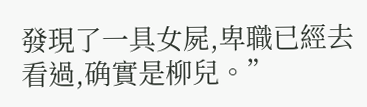發現了一具女屍,卑職已經去看過,确實是柳兒。”